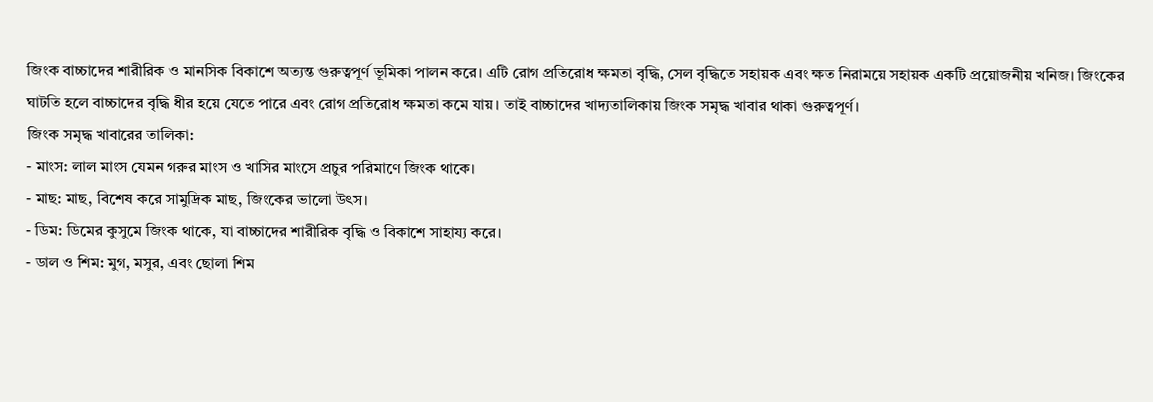জিংক বাচ্চাদের শারীরিক ও মানসিক বিকাশে অত্যন্ত গুরুত্বপূর্ণ ভূমিকা পালন করে। এটি রোগ প্রতিরোধ ক্ষমতা বৃদ্ধি, সেল বৃদ্ধিতে সহায়ক এবং ক্ষত নিরাময়ে সহায়ক একটি প্রয়োজনীয় খনিজ। জিংকের ঘাটতি হলে বাচ্চাদের বৃদ্ধি ধীর হয়ে যেতে পারে এবং রোগ প্রতিরোধ ক্ষমতা কমে যায়। তাই বাচ্চাদের খাদ্যতালিকায় জিংক সমৃদ্ধ খাবার থাকা গুরুত্বপূর্ণ।
জিংক সমৃদ্ধ খাবারের তালিকা:
- মাংস: লাল মাংস যেমন গরুর মাংস ও খাসির মাংসে প্রচুর পরিমাণে জিংক থাকে।
- মাছ: মাছ, বিশেষ করে সামুদ্রিক মাছ, জিংকের ভালো উৎস।
- ডিম: ডিমের কুসুমে জিংক থাকে, যা বাচ্চাদের শারীরিক বৃদ্ধি ও বিকাশে সাহায্য করে।
- ডাল ও শিম: মুগ, মসুর, এবং ছোলা শিম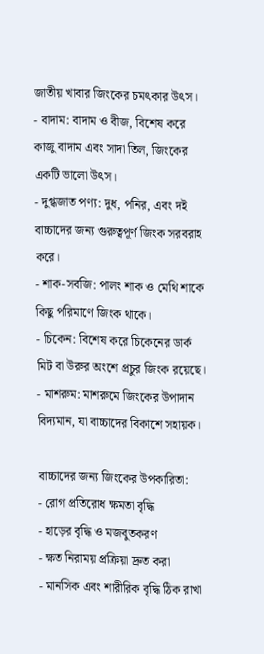জাতীয় খাবার জিংকের চমৎকার উৎস।
- বাদাম: বাদাম ও বীজ, বিশেষ করে কাজু বাদাম এবং সাদা তিল, জিংকের একটি ভালো উৎস।
- দুগ্ধজাত পণ্য: দুধ, পনির, এবং দই বাচ্চাদের জন্য গুরুত্বপূর্ণ জিংক সরবরাহ করে।
- শাক-সবজি: পালং শাক ও মেথি শাকে কিছু পরিমাণে জিংক থাকে।
- চিকেন: বিশেষ করে চিকেনের ডার্ক মিট বা উরুর অংশে প্রচুর জিংক রয়েছে।
- মাশরুম: মাশরুমে জিংকের উপাদান বিদ্যমান, যা বাচ্চাদের বিকাশে সহায়ক।

বাচ্চাদের জন্য জিংকের উপকারিতা:
- রোগ প্রতিরোধ ক্ষমতা বৃদ্ধি
- হাড়ের বৃদ্ধি ও মজবুতকরণ
- ক্ষত নিরাময় প্রক্রিয়া দ্রুত করা
- মানসিক এবং শারীরিক বৃদ্ধি ঠিক রাখা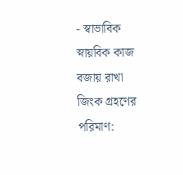- স্বাভাবিক স্নায়বিক কাজ বজায় রাখা
জিংক গ্রহণের পরিমাণ: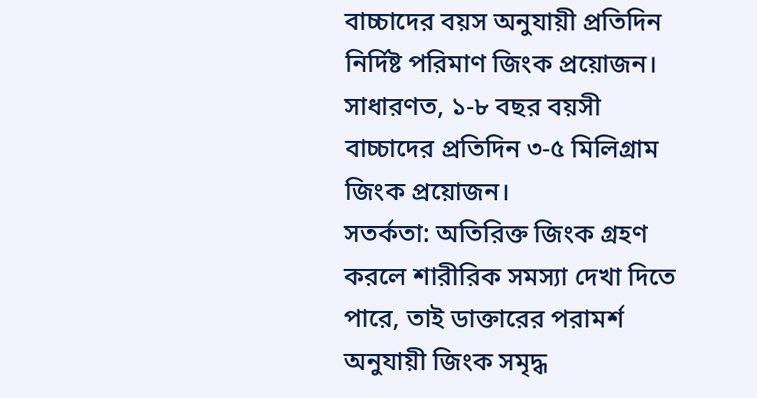বাচ্চাদের বয়স অনুযায়ী প্রতিদিন নির্দিষ্ট পরিমাণ জিংক প্রয়োজন। সাধারণত, ১-৮ বছর বয়সী বাচ্চাদের প্রতিদিন ৩-৫ মিলিগ্রাম জিংক প্রয়োজন।
সতর্কতা: অতিরিক্ত জিংক গ্রহণ করলে শারীরিক সমস্যা দেখা দিতে পারে, তাই ডাক্তারের পরামর্শ অনুযায়ী জিংক সমৃদ্ধ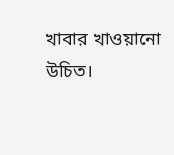খাবার খাওয়ানো উচিত।